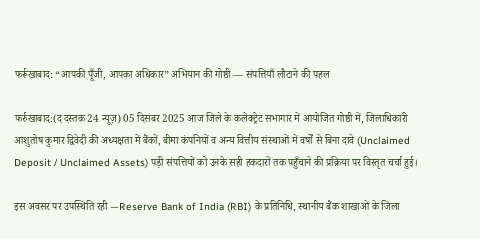फर्रूखाबाद: “आपकी पूँजी, आपका अधिकार” अभियान की गोष्ठी — संपत्तियाँ लौटाने की पहल

फर्रुखाबाद:(द दस्तक 24 न्यूज़) 05 दिसंबर 2025 आज जिले के कलेक्ट्रेट सभागार में आयोजित गोष्ठी में, जिलाधिकारी आशुतोष कुमार द्विवेदी की अध्यक्षता में बैंकों, बीमा कंपनियों व अन्य वित्तीय संस्थाओं में वर्षों से बिना दावे (Unclaimed Deposit / Unclaimed Assets) पड़ी संपत्तियों को उनके सही हकदारों तक पहुँचाने की प्रक्रिया पर विस्तृत चर्चा हुई।

इस अवसर पर उपस्थिति रही —Reserve Bank of India (RBI) के प्रतिनिधि, स्थानीय बैंक शाखाओं के जिला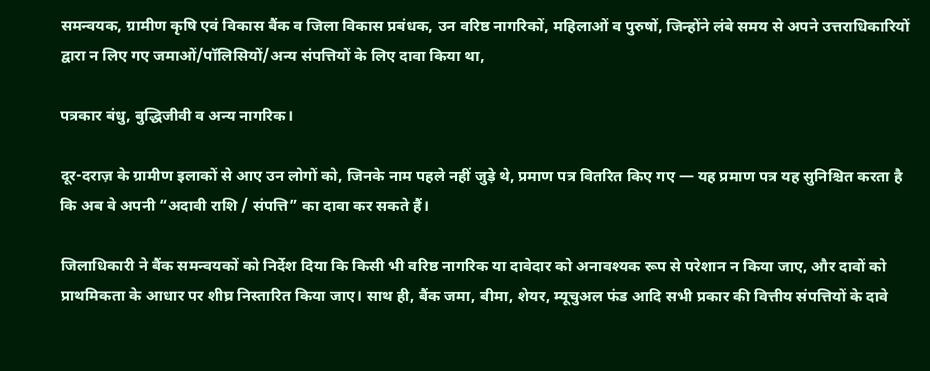समन्वयक, ग्रामीण कृषि एवं विकास बैंक व जिला विकास प्रबंधक, उन वरिष्ठ नागरिकों, महिलाओं व पुरुषों, जिन्होंने लंबे समय से अपने उत्तराधिकारियों द्वारा न लिए गए जमाओं/पॉलिसियों/अन्य संपत्तियों के लिए दावा किया था,

पत्रकार बंधु, बुद्धिजीवी व अन्य नागरिक।

दूर-दराज़ के ग्रामीण इलाकों से आए उन लोगों को, जिनके नाम पहले नहीं जुड़े थे, प्रमाण पत्र वितरित किए गए — यह प्रमाण पत्र यह सुनिश्चित करता है कि अब वे अपनी “अदावी राशि / संपत्ति” का दावा कर सकते हैं।

जिलाधिकारी ने बैंक समन्वयकों को निर्देश दिया कि किसी भी वरिष्ठ नागरिक या दावेदार को अनावश्यक रूप से परेशान न किया जाए, और दावों को प्राथमिकता के आधार पर शीघ्र निस्तारित किया जाए। साथ ही, बैंक जमा, बीमा, शेयर, म्यूचुअल फंड आदि सभी प्रकार की वित्तीय संपत्तियों के दावे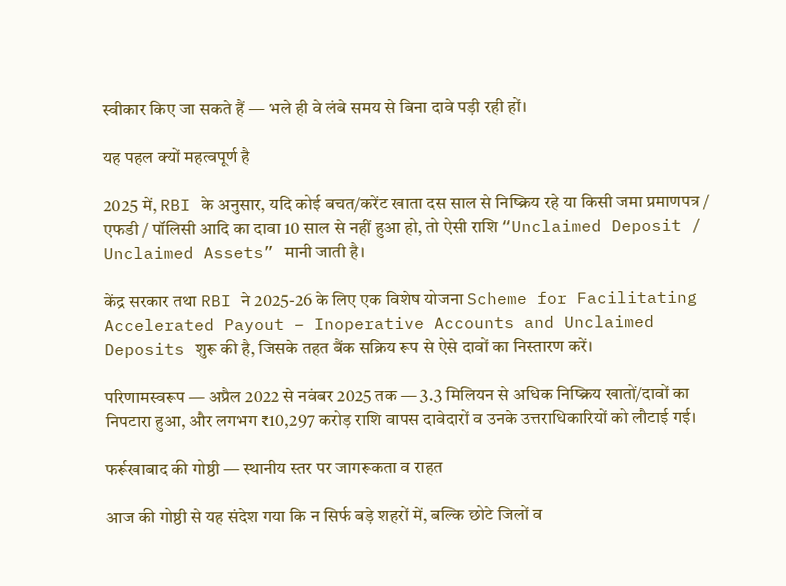स्वीकार किए जा सकते हैं — भले ही वे लंबे समय से बिना दावे पड़ी रही हों।

यह पहल क्यों महत्वपूर्ण है

2025 में, RBI के अनुसार, यदि कोई बचत/करेंट खाता दस साल से निष्क्रिय रहे या किसी जमा प्रमाणपत्र / एफडी / पॉलिसी आदि का दावा 10 साल से नहीं हुआ हो, तो ऐसी राशि “Unclaimed Deposit / Unclaimed Assets” मानी जाती है।

केंद्र सरकार तथा RBI ने 2025-26 के लिए एक विशेष योजना Scheme for Facilitating Accelerated Payout – Inoperative Accounts and Unclaimed Deposits शुरू की है, जिसके तहत बैंक सक्रिय रूप से ऐसे दावों का निस्तारण करें।

परिणामस्वरूप — अप्रैल 2022 से नवंबर 2025 तक — 3.3 मिलियन से अधिक निष्क्रिय खातों/दावों का निपटारा हुआ, और लगभग ₹10,297 करोड़ राशि वापस दावेदारों व उनके उत्तराधिकारियों को लौटाई गई।

फर्रूखाबाद की गोष्ठी — स्थानीय स्तर पर जागरूकता व राहत

आज की गोष्ठी से यह संदेश गया कि न सिर्फ बड़े शहरों में, बल्कि छोटे जिलों व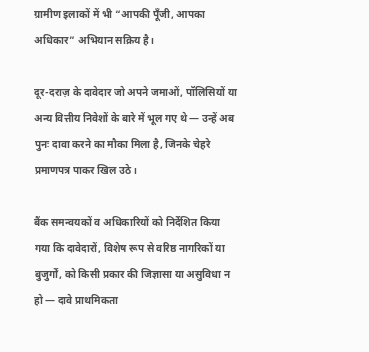ग्रामीण इलाकों में भी “आपकी पूँजी, आपका अधिकार” अभियान सक्रिय है।

दूर-दराज़ के दावेदार जो अपने जमाओं, पॉलिसियों या अन्य वित्तीय निवेशों के बारे में भूल गए थे — उन्हें अब पुनः दावा करने का मौका मिला है, जिनके चेहरे प्रमाणपत्र पाकर खिल उठे।

बैंक समन्वयकों व अधिकारियों को निर्देशित किया गया कि दावेदारों, विशेष रूप से वरिष्ठ नागरिकों या बुजुर्गों, को किसी प्रकार की जिज्ञासा या असुविधा न हो — दावे प्राथमिकता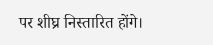पर शीघ्र निस्तारित होंगे।